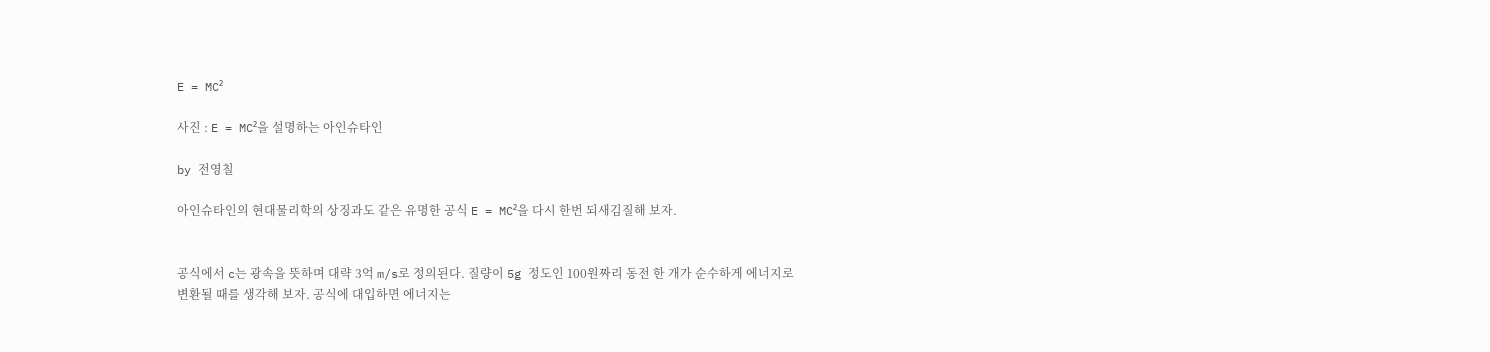E = MC²

사진 : E = MC²을 설명하는 아인슈타인

by 전영칠

아인슈타인의 현대물리학의 상징과도 같은 유명한 공식 E = MC²을 다시 한번 되새김질해 보자.


공식에서 c는 광속을 뜻하며 대략 3억 m/s로 정의된다. 질량이 5g 정도인 100원짜리 동전 한 개가 순수하게 에너지로 변환될 때를 생각해 보자. 공식에 대입하면 에너지는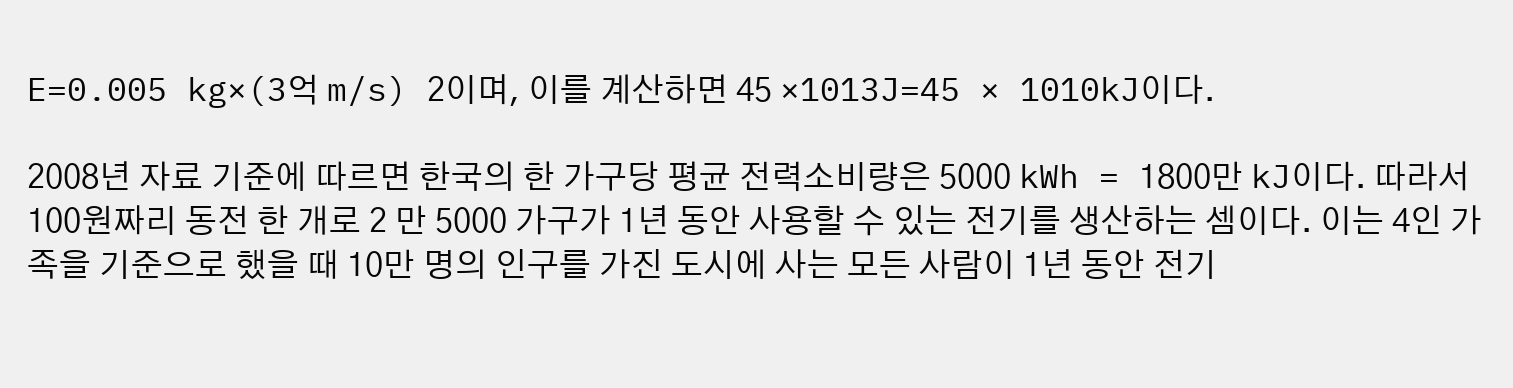E=0.005 kg×(3억 m/s) 2이며, 이를 계산하면 45 ×1013J=45 × 1010kJ이다.

2008년 자료 기준에 따르면 한국의 한 가구당 평균 전력소비량은 5000 kWh = 1800만 kJ이다. 따라서 100원짜리 동전 한 개로 2 만 5000 가구가 1년 동안 사용할 수 있는 전기를 생산하는 셈이다. 이는 4인 가족을 기준으로 했을 때 10만 명의 인구를 가진 도시에 사는 모든 사람이 1년 동안 전기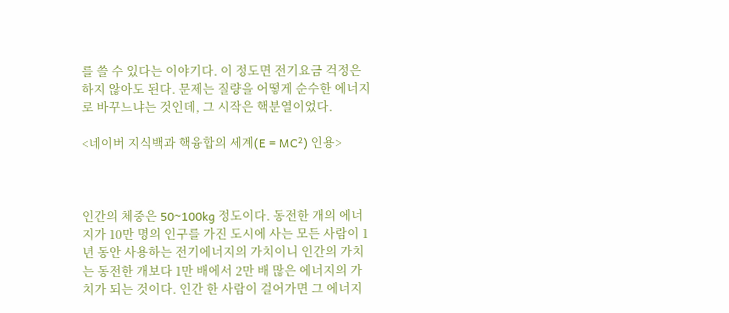를 쓸 수 있다는 이야기다. 이 정도면 전기요금 걱정은 하지 않아도 된다. 문제는 질량을 어떻게 순수한 에너지로 바꾸느냐는 것인데, 그 시작은 핵분열이었다.

<네이버 지식백과 핵융합의 세계(E = MC²) 인용>



인간의 체중은 50~100kg 정도이다. 동전한 개의 에너지가 10만 명의 인구를 가진 도시에 사는 모든 사람이 1년 동안 사용하는 전기에너지의 가치이니 인간의 가치는 동전한 개보다 1만 배에서 2만 배 많은 에너지의 가치가 되는 것이다. 인간 한 사람이 걸어가면 그 에너지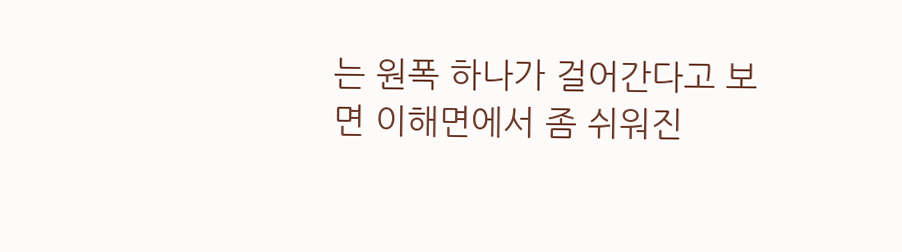는 원폭 하나가 걸어간다고 보면 이해면에서 좀 쉬워진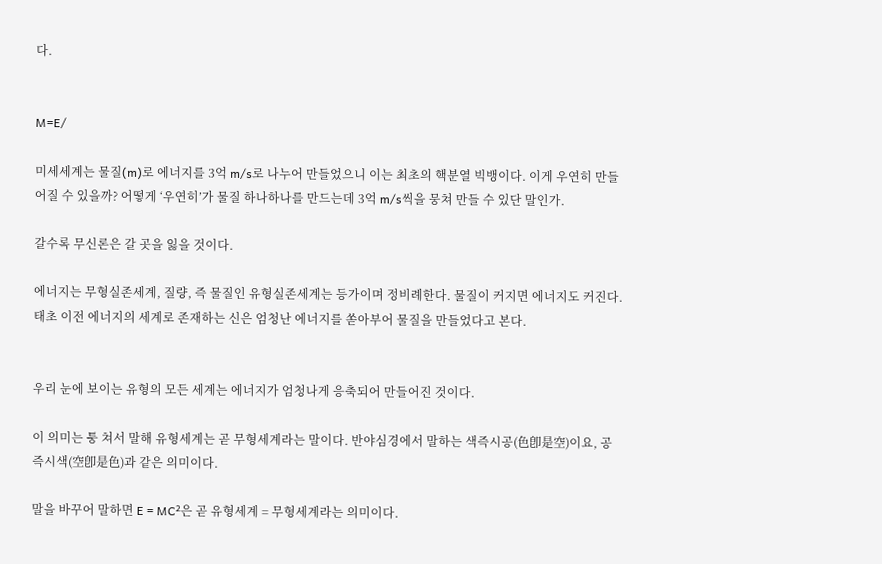다.


M=E/

미세세계는 물질(m)로 에너지를 3억 m/s로 나누어 만들었으니 이는 최초의 핵분열 빅뱅이다. 이게 우연히 만들어질 수 있을까? 어떻게 ‘우연히’가 물질 하나하나를 만드는데 3억 m/s씩을 뭉쳐 만들 수 있단 말인가.

갈수록 무신론은 갈 곳을 잃을 것이다.

에너지는 무형실존세계, 질량, 즉 물질인 유형실존세계는 등가이며 정비례한다. 물질이 커지면 에너지도 커진다. 태초 이전 에너지의 세계로 존재하는 신은 엄청난 에너지를 쏟아부어 물질을 만들었다고 본다.


우리 눈에 보이는 유형의 모든 세계는 에너지가 엄청나게 응축되어 만들어진 것이다.

이 의미는 퉁 쳐서 말해 유형세계는 곧 무형세계라는 말이다. 반야심경에서 말하는 색즉시공(色卽是空)이요, 공즉시색(空卽是色)과 같은 의미이다.

말을 바꾸어 말하면 E = MC²은 곧 유형세계 = 무형세계라는 의미이다.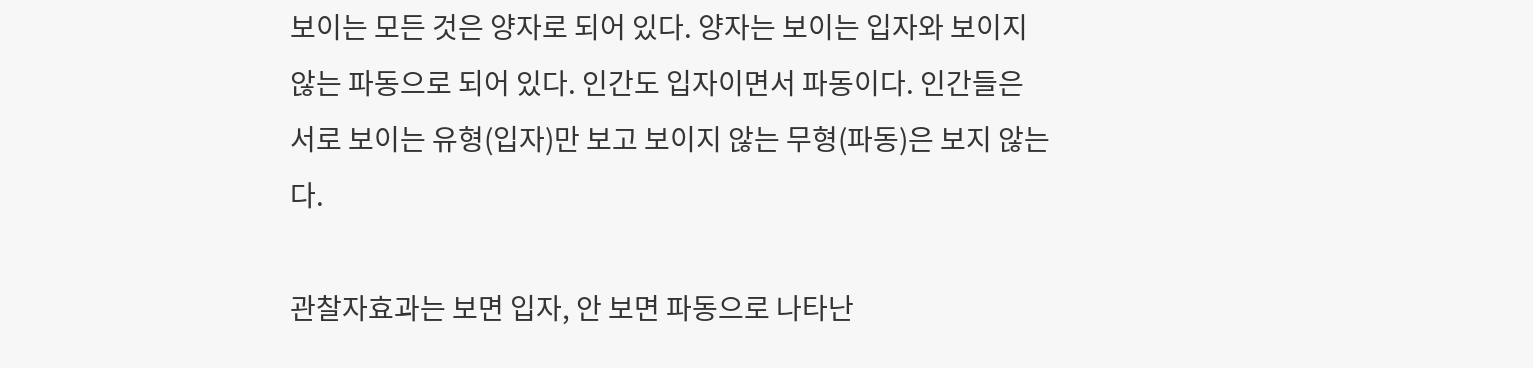보이는 모든 것은 양자로 되어 있다. 양자는 보이는 입자와 보이지 않는 파동으로 되어 있다. 인간도 입자이면서 파동이다. 인간들은 서로 보이는 유형(입자)만 보고 보이지 않는 무형(파동)은 보지 않는다.

관찰자효과는 보면 입자, 안 보면 파동으로 나타난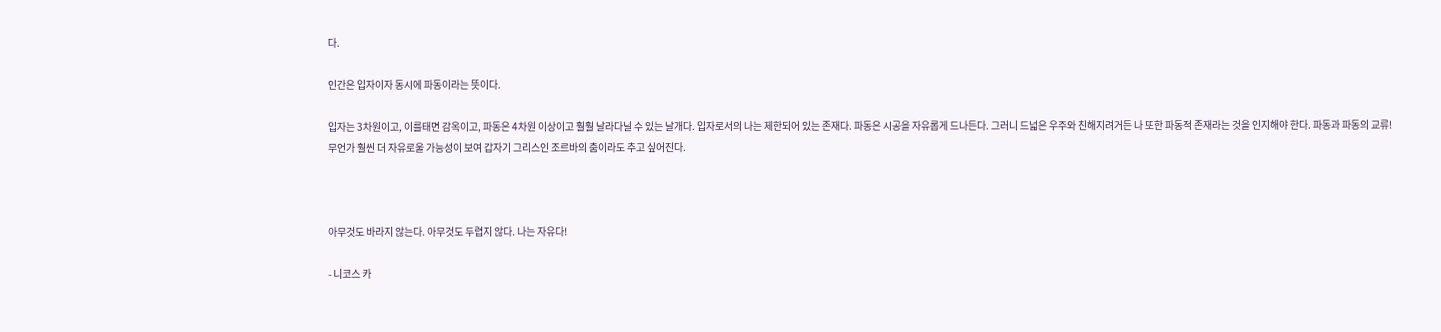다.

인간은 입자이자 동시에 파동이라는 뜻이다.

입자는 3차원이고, 이를태면 감옥이고, 파동은 4차원 이상이고 훨훨 날라다닐 수 있는 날개다. 입자로서의 나는 제한되어 있는 존재다. 파동은 시공을 자유롭게 드나든다. 그러니 드넓은 우주와 친해지려거든 나 또한 파동적 존재라는 것을 인지해야 한다. 파동과 파동의 교류! 무언가 훨씬 더 자유로울 가능성이 보여 갑자기 그리스인 조르바의 춤이라도 추고 싶어진다.



아무것도 바라지 않는다. 아무것도 두렵지 않다. 나는 자유다!

- 니코스 카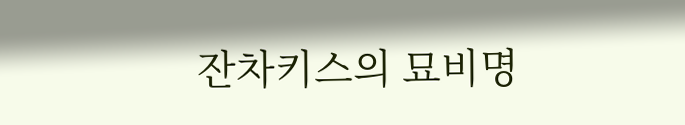잔차키스의 묘비명